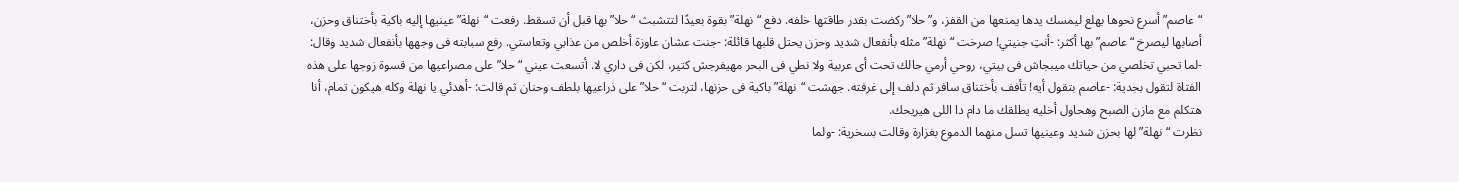“عاصم” أسرع نحوها بهلع ليمسك يدها يمنعها من القفز، و”حلا” ركضت بقدر طاقتها خلفه. دفع “نهلة” بقوة بعيدًا لتتشبث “حلا” بها قبل أن تسقط. رفعت “نهلة” عينيها إليه باكية بأختناق وحزن، أصابها ليصرخ “عاصم” بها أكثر: -أنتِ جنيتي! صرخت “نهلة” مثله بأنفعال شديد وحزن يحتل قلبها قائلة: -جنت عشان عاوزة أخلص من عذابي وتعاستي. رفع سبابته فى وجهها بأنفعال شديد وقال:
-لما تحبي تخلصي من حياتك ميبجاش فى بيتي، روحي أرمي حالك تحت أى عربية ولا نطي فى البحر مهيفرجش كتير، لكن فى داري لا. أتسعت عيني “حلا” على مصراعيها من قسوة زوجها على هذه الفتاة لتقول بجدية: -عاصم بتقول أيه! تأفف بأختناق سافر ثم دلف إلى غرفته. جهشت “نهلة” باكية فى حزنها، لتربت “حلا” على ذراعيها بلطف وحنان ثم قالت: -أهدئي يا نهلة وكله هيكون تمام، أنا هتكلم مع مازن الصبح وهحاول أخليه يطلقك ما دام دا اللى هيريحك.
نظرت “نهلة” لها بحزن شديد وعينيها تسل منهما الدموع بغزارة وقالت بسخرية: -ولما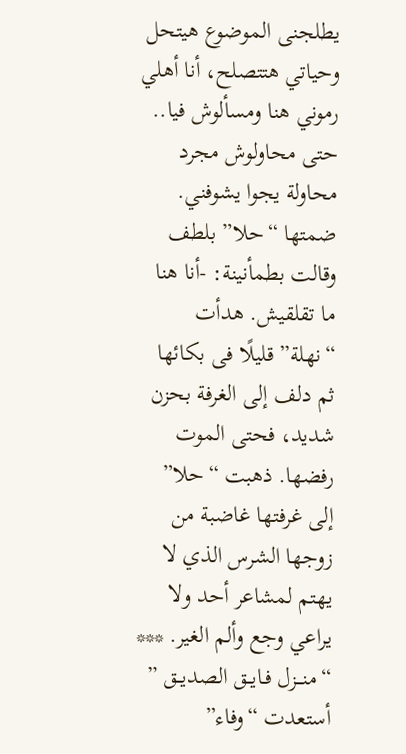يطلجنى الموضوع هيتحل وحياتي هتتصلح، أنا أهلي رموني هنا ومسألوش فيا.. حتى محاولوش مجرد محاولة يجوا يشوفني. ضمتها “حلا” بلطف وقالت بطمأنينة: -أنا هنا ما تقلقيش. هدأت “نهلة” قليلًا فى بكائها ثم دلف إلى الغرفة بحزن شديد، فحتى الموت رفضها. ذهبت “حلا” إلى غرفتها غاضبة من زوجها الشرس الذي لا يهتم لمشاعر أحد ولا يراعي وجع وألم الغير. ***
“منـــزل فـايــق الصديــق ” أستعدت “وفاء”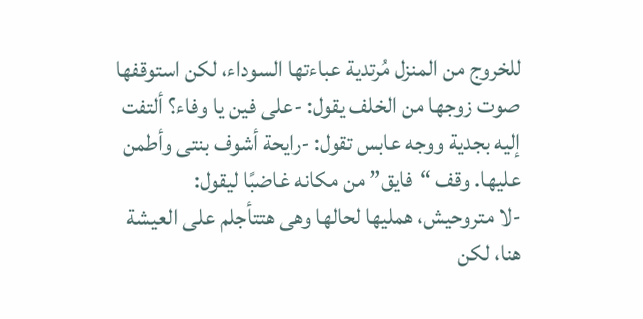للخروج من المنزل مُرتدية عباءتها السوداء، لكن استوقفها صوت زوجها من الخلف يقول: -على فين يا وفاء؟ ألتفت إليه بجدية ووجه عابس تقول: -رايحة أشوف بنتى وأطمن عليها. وقف “فايق” من مكانه غاضبًا ليقول:
-لا متروحيش، همليها لحالها وهى هتتأجلم على العيشة هنا، لكن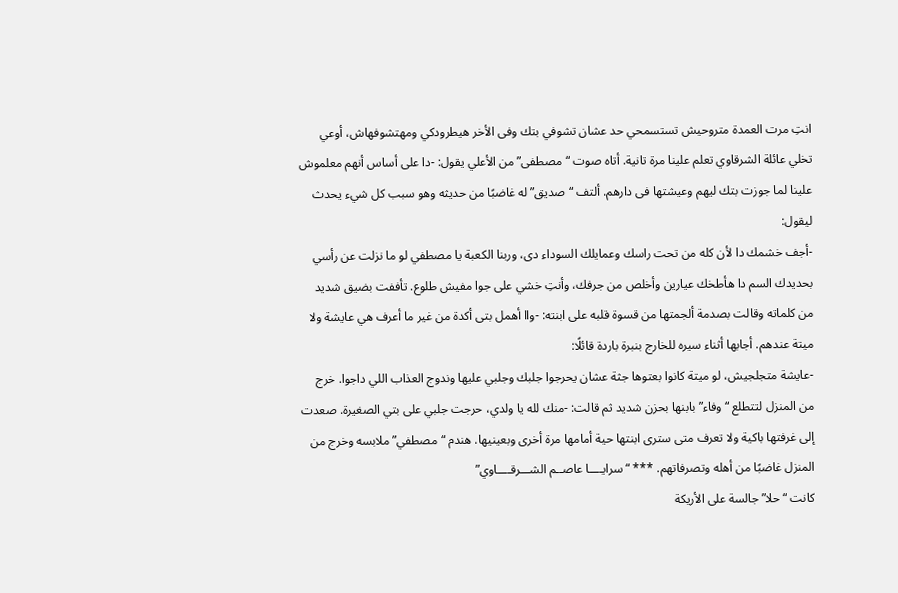انتِ مرت العمدة متروحيش تستسمحي حد عشان تشوفي بتك وفى الأخر هيطرودكي ومهتشوفهاش، أوعي تخلي عائلة الشرقاوي تعلم علينا مرة تانية. أتاه صوت “مصطفى” من الأعلي يقول: -دا على أساس أنهم معلموش علينا لما جوزت بتك ليهم وعيشتها فى دارهم. ألتف “صديق” له غاضبًا من حديثه وهو سبب كل شيء يحدث ليقول:
-أجف خشمك دا لأن كله من تحت راسك وعمايلك السوداء دى، وربنا الكعبة يا مصطفي لو ما نزلت عن رأسي بحديدك السم دا هأطخك عيارين وأخلص من جرفك، وأنتِ خشي على جوا مفيش طلوع. تأففت بضيق شديد من كلماته وقالت بصدمة ألجمتها من قسوة قلبه على ابنته: -واا أهمل بتى أكدة من غير ما أعرف هي عايشة ولا ميتة عندهم. أجابها أثناء سيره للخارج بنبرة باردة قائلًا:
-عايشة متجلجيش، لو ميتة كانوا بعتوها جثة عشان يحرجوا جلبك وجلبي عليها وندوج العذاب اللي داجوا. خرج من المنزل لتتطلع “وفاء” بابنها بحزن شديد ثم قالت: -منك لله يا ولدي، حرجت جلبي على بتي الصغيرة. صعدت إلى غرفتها باكية ولا تعرف متى سترى ابنتها حية أمامها مرة أخرى وبعينيها. هندم “مصطفي” ملابسه وخرج من المنزل غاضبًا من أهله وتصرفاتهم. *** “سرايــــا عاصــم الشـــرقــــاوي”
كانت “حلا” جالسة على الأريكة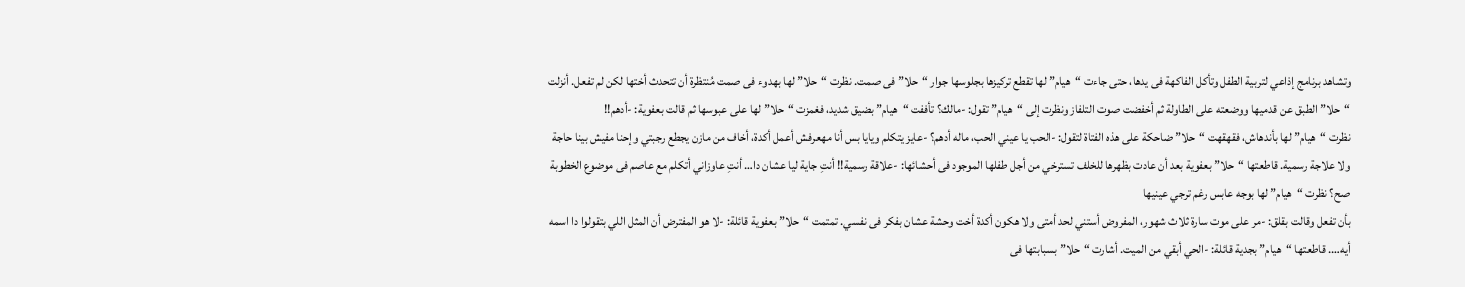وتشاهد برنامج إذاعي لتربية الطفل وتأكل الفاكهة فى يدها، حتى جاءت “هيام” لها تقطع تركيزها بجلوسها جوار “حلا” فى صمت. نظرت “حلا” لها بهدوء فى صمت مُنتظرة أن تتحدث أختها لكن لم تفعل. أنزلت “حلا” الطبق عن قدميها ووضعته على الطاولة ثم أخفضت صوت التلفاز ونظرت إلى “هيام” تقول: -مالك؟ تأففت “هيام” بضيق شديد، فغمزت “حلا” لها على عبوسها ثم قالت بعفوية: -أدهم!!
نظرت “هيام” لها بأندهاش، فقهقهت “حلا” ضاحكة على هذه الفتاة لتقول: -الحب يا عيني الحب، ماله أدهم؟ -عايز يتكلم ويايا بس أنا مهعرفش أعمل أكدة، أخاف من مازن يجطع رجبتي وإحنا مفيش بينا حاجة ولا علاجة رسمية. قاطعتها “حلا” بعفوية بعد أن عادت بظهرها للخلف تسترخي من أجل طفلها الموجود فى أحشائها: -علاقة رسمية!! أنتِ جاية ليا عشان دا… أنتِ عاوزاني أتكلم مع عاصم فى موضوع الخطوبة صح؟ نظرت “هيام” لها بوجه عابس رغم ترجي عينيها
بأن تفعل وقالت بقلق: -مر على موت سارة ثلاث شهور، المفروض أستني لحد أمتى ولا هكون أكدة أخت وحشة عشان بفكر فى نفسي. تمتمت “حلا” بعفوية قائلة: -لا هو المفترض أن المثل اللي بتقولوا دا اسمه أيه…. قاطعتها “هيام” بجدية قائلة: -الحي أبقي من الميت. أشارت “حلا” بسبابتها فى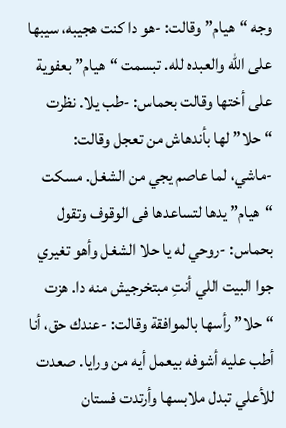وجه “هيام” وقالت: -هو دا كنت هجيبه، سيبها على الله والعبده لله. تبسمت “هيام” بعفوية على أختها وقالت بحماس: -طب يلا. نظرت “حلا” لها بأندهاش من تعجل وقالت:
-ماشي، لما عاصم يجي من الشغل. مسكت “هيام” يدها لتساعدها فى الوقوف وتقول بحماس: -روحي له يا حلا الشغل وأهو تغيري جوا البيت اللي أنتِ مبتخرجيش منه دا. هزت “حلا” رأسها بالموافقة وقالت: -عندك حق، أنا أطب عليه أشوفه بيعمل أيه من ورايا. صعدت للأعلي تبدل ملابسها وأرتدت فستان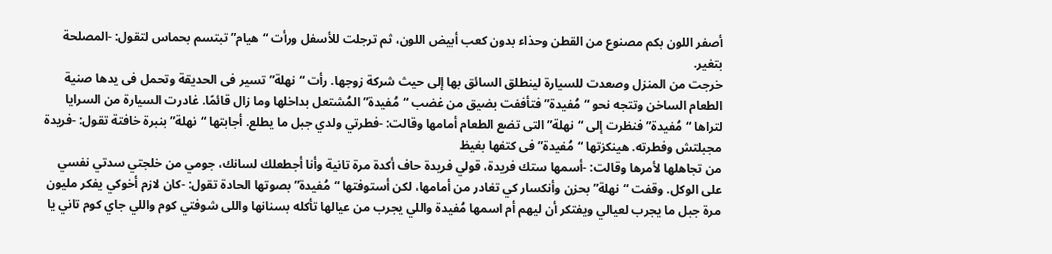أصفر اللون بكم مصنوع من القطن وحذاء بدون كعب أبيض اللون، ثم ترجلت للأسفل ورأت “هيام” تبتسم بحماس لتقول: -المصلحة بتغير.
خرجت من المنزل وصعدت للسيارة لينطلق السائق بها إلى حيث شركة زوجها. رأت “نهلة” تسير فى الحديقة وتحمل فى يدها صنية الطعام الساخن وتتجه نحو “مُفيدة” فتأففت بضيق من غضب “مُفيدة” المُشتعل بداخلها وما زال قائمًا. غادرت السيارة من السرايا لتراها “مُفيدة” فنظرت إلى “نهلة” التى تضع الطعام أمامها وقالت: -فطرتي ولدي جبل ما يطلع. أجابتها “نهلة” بنبرة خافتة تقول: -فريدة مجبلتش وفطرته. هينكزتها “مُفيدة” فى كتفها بغيظ
من تجاهلها لأمرها وقالت: -أسمها ستك فريدة، قولي فريدة حاف أكدة مرة تانية وأنا أجطعلك لسانك، جومي من خلجتي سدتي نفسي على الوكل. وقفت “نهلة” بحزن وأنكسار كي تغادر من أمامها، لكن أستوفتها “مُفيدة” بصوتها الحادة تقول: -كان لازم أخوكي يفكر مليون مرة جبل ما يجرب لعيالي ويفتكر أن ليهم أم اسمها مُفيدة واللي يجرب من عيالها تأكله بسنانها واللى شوفتي كوم واللي جاي كوم تاني يا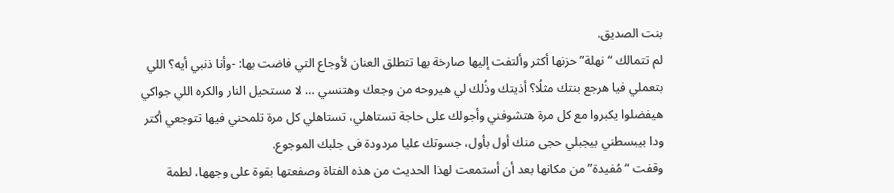بنت الصديق.
لم تتمالك “نهلة” حزنها أكثر وألتفت إليها صارخة بها تتطلق العنان لأوجاع التي فاضت بها: -وأنا ذنبي أيه؟ اللي بتعملي فيا هرجع بنتك مثلُا؟ أذيتك وذُلك لي هيروحه من وجعك وهتنسي … لا مستحيل النار والكره اللي جواكي هيفضلوا يكبروا مع كل مرة هتشوفني وأجولك على حاجة تستاهلي، تستاهلي كل مرة تلمحني فيها تتوجعي أكتر ودا بيبسطني بيجبلي حجى منك أول بأول، جسوتك عليا مردودة فى جلبك الموجوع.
وقفت “مُفيدة” من مكانها بعد أن أستمعت لهذا الحديث من هذه الفتاة وصفعتها بقوة على وجهها، لطمة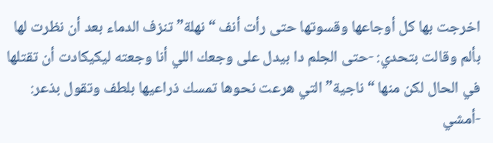اخرجت بها كل أوجاعها وقسوتها حتى رأت أنف “نهلة” تنزف الدماء بعد أن نظرت لها بألم وقالت بتحدي: -حتى الجلم دا بيدل على وجعك اللي أنا وجعته ليكيكادت أن تقتلها في الحال لكن منها “ناجية” التي هرعت نحوها تمسك ذراعيها بلطف وتقول بذعر: -أمشي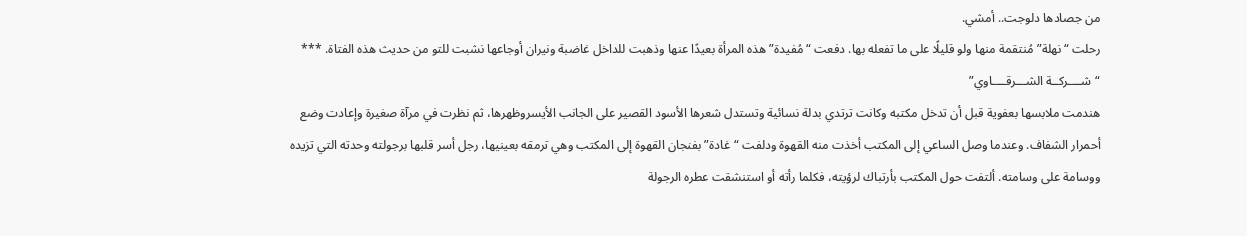من جصادها دلوجت.. أمشي.
رحلت “نهلة” مُنتقمة منها ولو قليلًا على ما تفعله بها. دفعت “مُفيدة” هذه المرأة بعيدًا عنها وذهبت للداخل غاضبة ونيران أوجاعها نشبت للتو من حديث هذه الفتاة. *** “شــــركــة الشـــرقــــاوي”
هندمت ملابسها بعفوية قبل أن تدخل مكتبه وكانت ترتدي بدلة نسائية وتستدل شعرها الأسود القصير على الجانب الأيسروظهرها، ثم نظرت في مرآة صغيرة وإعادت وضع أحمرار الشفاف. وعندما وصل الساعي إلى المكتب أخذت منه القهوة ودلفت “غادة” بفنجان القهوة إلى المكتب وهي ترمقه بعينيها، رجل أسر قلبها برجولته وحدته التي تزيده ووسامة على وسامته. ألتفت حول المكتب بأرتباك لرؤيته، فكلما رأته أو استنشقت عطره الرجولة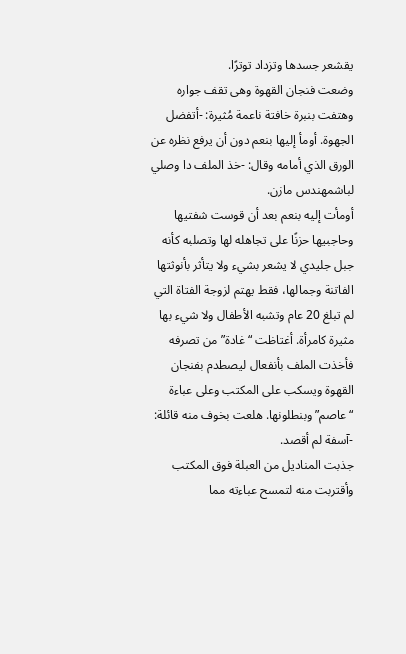يقشعر جسدها وتزداد توترًا.
وضعت فنجان القهوة وهى تقف جواره وهتفت بنبرة خافتة ناعمة مُثيرة: -أتفضل الجهوة. أومأ إليها بنعم دون أن يرفع نظره عن الورق الذي أمامه وقال: -خذ الملف دا وصلي لباشمهندس مازن.
أومأت إليه بنعم بعد أن قوست شفتيها وحاجبيها حزنًا على تجاهله لها وتصلبه كأنه جبل جليدي لا يشعر بشيء ولا يتأثر بأنوثتها الفاتنة وجمالها، فقط يهتم لزوجة الفتاة التي لم تبلغ 20 عام وتشبه الأطفال ولا شيء بها مثيرة كامرأة. أغتاظت “غادة” من تصرفه فأخذت الملف بأنفعال ليصطدم بفنجان القهوة ويسكب على المكتب وعلى عباءة “عاصم” وبنطلونها. هلعت بخوف منه قائلة: -آسفة لم أقصد.
جذبت المناديل من العبلة فوق المكتب وأقتربت منه لتمسح عباءته مما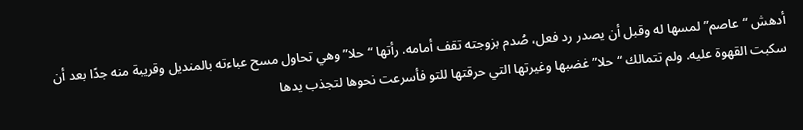أدهش “عاصم” لمسها له وقبل أن يصدر رد فعل، صُدم بزوجته تقف أمامه. رأتها “حلا” وهي تحاول مسح عباءته بالمنديل وقريبة منه جدًا بعد أن سكبت القهوة عليه. ولم تتمالك “حلا” غضبها وغيرتها التي حرقتها للتو فأسرعت نحوها لتجذب يدها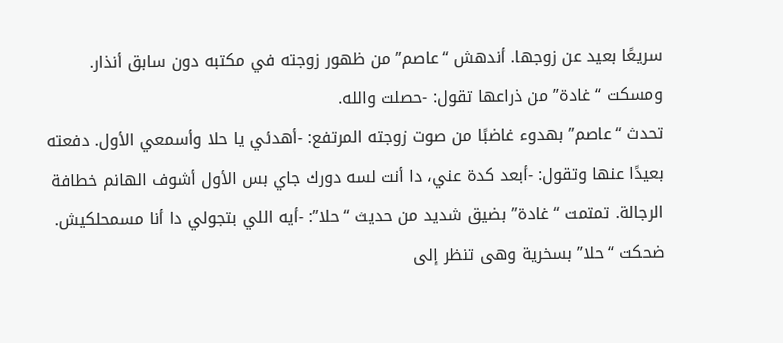سريعًا بعيد عن زوجها. أندهش “عاصم” من ظهور زوجته في مكتبه دون سابق أنذار. ومسكت “غادة” من ذراعها تقول: -حصلت والله.
تحدث “عاصم” بهدوء غاضبًا من صوت زوجته المرتفع: -أهدئي يا حلا وأسمعي الأول. دفعته بعيدًا عنها وتقول: -أبعد كدة عني، دا أنت لسه دورك جاي بس الأول أشوف الهانم خطافة الرجالة. تمتمت “غادة” بضيق شديد من حديث “حلا”: -أيه اللي بتجولي دا أنا مسمحلكيش. ضحكت “حلا” بسخرية وهى تنظر إلى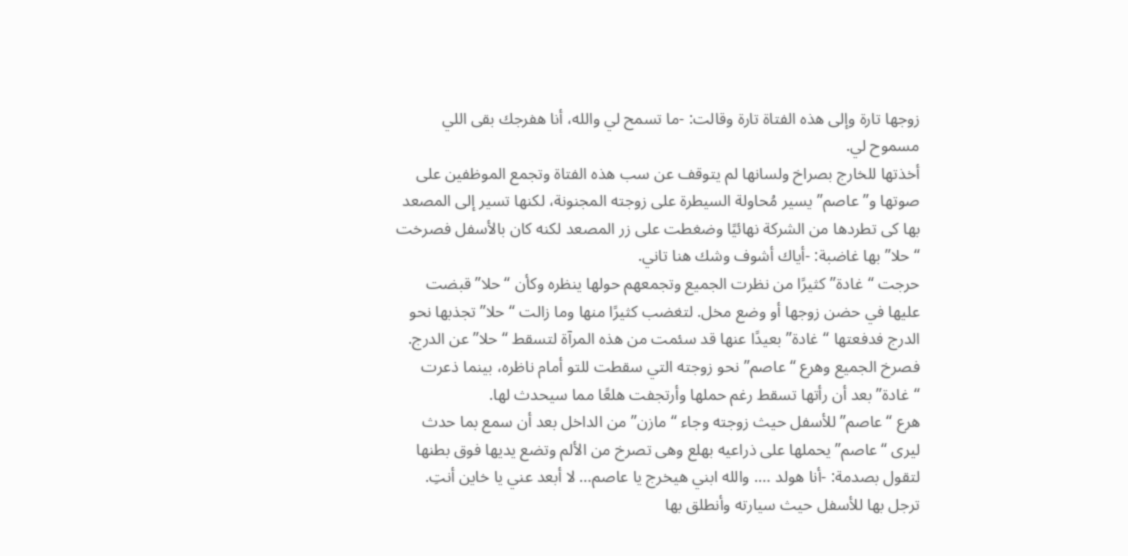زوجها تارة وإلى هذه الفتاة تارة وقالت: -ما تسمح لي والله، أنا هفرجك بقى اللي مسموح لي.
أخذتها للخارج بصراخ ولسانها لم يتوقف عن سب هذه الفتاة وتجمع الموظفين على صوتها و”عاصم” يسير مُحاولة السيطرة على زوجته المجنونة، لكنها تسير إلى المصعد بها كى تطردها من الشركة نهائيًا وضغطت على زر المصعد لكنه كان بالأسفل فصرخت “حلا” بها غاضبة: -أياك أشوف وشك هنا تاني.
حرجت “غادة” كثيرًا من نظرت الجميع وتجمعهم حولها ينظره وكأن “حلا” قبضت عليها في حضن زوجها أو وضع مخل. لتغضب كثيرًا منها وما زالت “حلا” تجذبها نحو الدرج فدفعتها “غادة” بعيدًا عنها قد سئمت من هذه المرآة لتسقط “حلا” عن الدرج. فصرخ الجميع وهرع “عاصم” نحو زوجته التي سقطت للتو أمام ناظره، بينما ذعرت “غادة” بعد أن رأتها تسقط رغم حملها وأرتجفت هلعًا مما سيحدث لها.
هرع “عاصم” للأسفل حيث زوجته وجاء “مازن” من الداخل بعد أن سمع بما حدث ليرى “عاصم” يحملها على ذراعيه بهلع وهى تصرخ من الألم وتضع يديها فوق بطنها لتقول بصدمة: -أنا هولد …. والله ابني هيخرج يا عاصم… لا أبعد عني يا خاين أنتِ. ترجل بها للأسفل حيث سيارته وأنطلق بها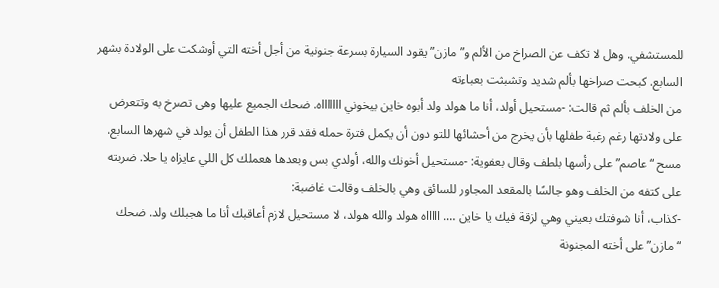للمستشفي. وهل لا تكف عن الصراخ من الألم و”مازن” يقود السيارة بسرعة جنونية من أجل أخته التي أوشكت على الولادة بشهر السابع. كبحت صراخها بألم شديد وتشبثت بعباءته
من الخلف بألم ثم قالت: -مستحيل أولد، أنا ما هولد ولد أبوه خاين بيخوني اااااااه. ضحك الجميع عليها وهى تصرخ به وتتعرض على ولادتها رغم رغبة طفلها بأن يخرج من أحشائها للتو دون أن يكمل فترة حمله فقد قرر هذا الطفل أن يولد في شهرها السابع. مسح “عاصم” على رأسها بلطف وقال بعفوية: -مستحيل أخونك والله، أولدي بس وبعدها هعملك كل اللي عايزاه يا حلا. ضربته على كتفه من الخلف وهو جالسًا بالمقعد المجاور للسائق وهي بالخلف وقالت غاضبة:
-كذاب، أنا شوفتك بعيني وهي لزقة فيك يا خاين …. اااااه هولد والله هولد، لا مستحيل لازم أعاقبك أنا ما هجبلك ولد. ضحك “مازن” على أخته المجنونة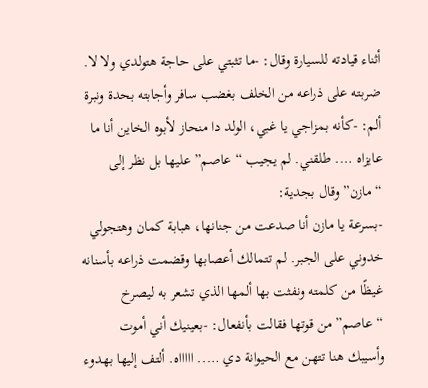أثناء قيادته للسيارة وقال: -ما تثبتي على حاجة هتولدي ولا لا. ضربته على ذراعه من الخلف بغضب سافر وأجابته بحدة ونبرة ألم: -كأنه بمزاجي يا غبي، الولد دا منحاز لأبوه الخاين أنا ما عايزاه …. طلقني. لم يجيب “عاصم” عليها بل نظر إلى “مازن” وقال بجدية:
-بسرعة يا مازن أنا صدعت من جنانها، هبابة كمان وهتجولي خدوني على الجبر. لم تتمالك أعصابها وقضمت ذراعه بأسنانه غيظًا من كلمته ونفثت بها ألمها الذي تشعر به ليصرخ “عاصم” من قوتها فقالت بأنفعال: -بعينيك أني أموت وأسيبك هنا تتهن مع الحيوانة دي ….. اااااه. ألتف إليها بهدوء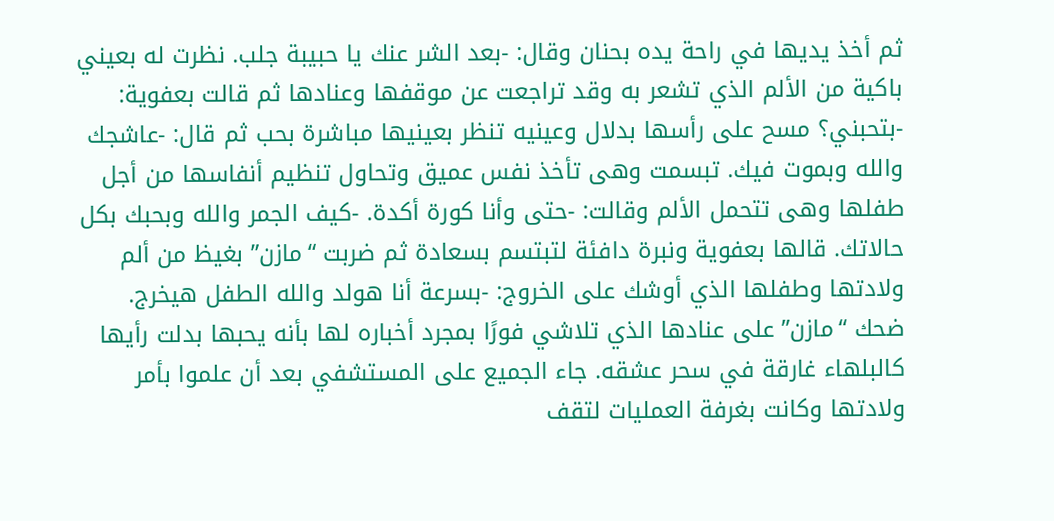ثم أخذ يديها في راحة يده بحنان وقال: -بعد الشر عنك يا حبيبة جلب. نظرت له بعيني باكية من الألم الذي تشعر به وقد تراجعت عن موقفها وعنادها ثم قالت بعفوية:
-بتحبني؟ مسح على رأسها بدلال وعينيه تنظر بعينيها مباشرة بحب ثم قال: -عاشجك والله وبموت فيك. تبسمت وهى تأخذ نفس عميق وتحاول تنظيم أنفاسها من أجل طفلها وهى تتحمل الألم وقالت: -حتى وأنا كورة أكدة. -كيف الجمر والله وبحبك بكل حالاتك. قالها بعفوية ونبرة دافئة لتبتسم بسعادة ثم ضربت “مازن” بغيظ من ألم ولادتها وطفلها الذي أوشك على الخروج: -بسرعة أنا هولد والله الطفل هيخرج.
ضحك “مازن” على عنادها الذي تلاشي فورًا بمجرد أخباره لها بأنه يحبها بدلت رأيها كالبلهاء غارقة في سحر عشقه. جاء الجميع على المستشفي بعد أن علموا بأمر ولادتها وكانت بغرفة العمليات لتقف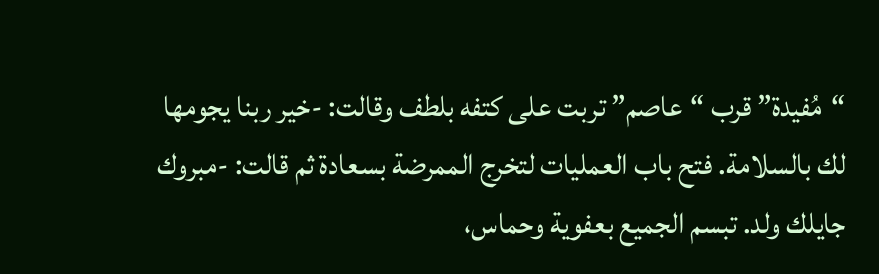“مُفيدة” قرب “عاصم” تربت على كتفه بلطف وقالت: -خير ربنا يجومها لك بالسلامة. فتح باب العمليات لتخرج الممرضة بسعادة ثم قالت: -مبروك جايلك ولد. تبسم الجميع بعفوية وحماس،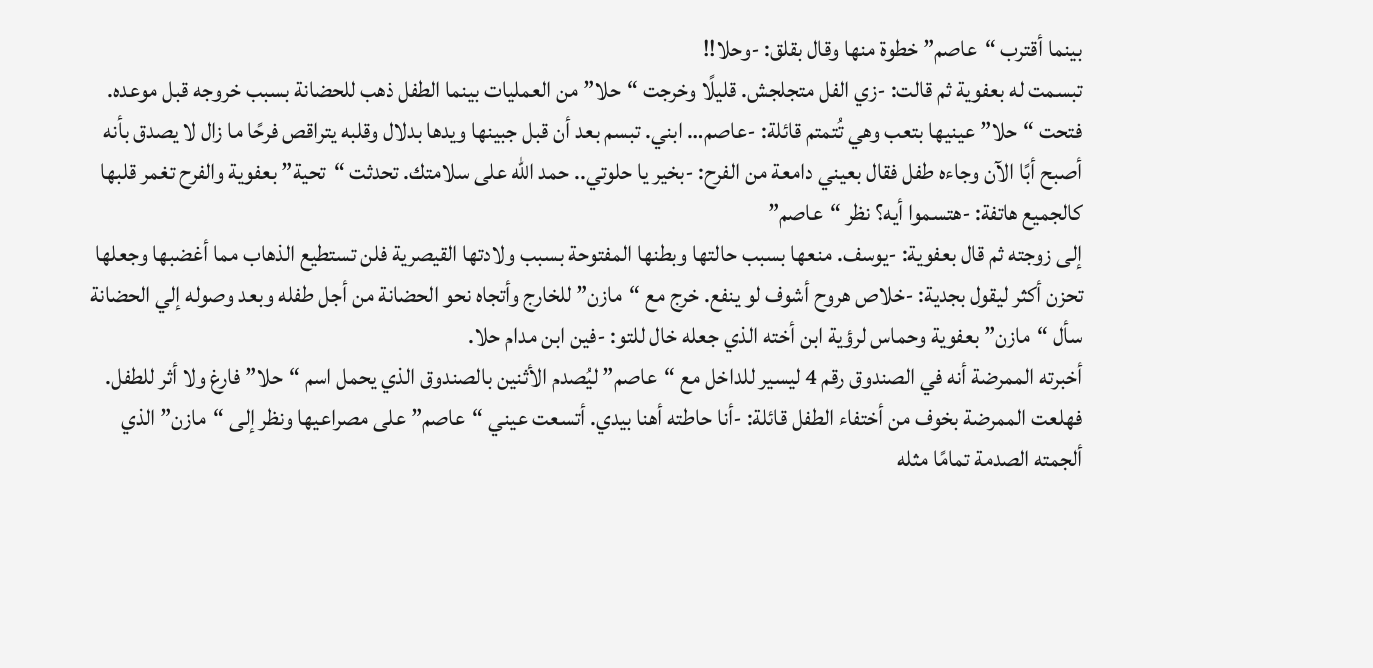بينما أقترب “عاصم” خطوة منها وقال بقلق: -وحلا!!
تبسمت له بعفوية ثم قالت: -زي الفل متجلجش. قليلًا وخرجت “حلا” من العمليات بينما الطفل ذهب للحضانة بسبب خروجه قبل موعده. فتحت “حلا” عينيها بتعب وهي تُتمتم قائلة: -عاصم… ابني. تبسم بعد أن قبل جبينها ويدها بدلال وقلبه يتراقص فرحًا ما زال لا يصدق بأنه أصبح أبًا الآن وجاءه طفل فقال بعيني دامعة من الفرح: -بخير يا حلوتي.. حمد الله على سلامتك. تحدثت “تحية” بعفوية والفرح تغمر قلبها كالجميع هاتفة: -هتسموا أيه؟ نظر “عاصم”
إلى زوجته ثم قال بعفوية: -يوسف. منعها بسبب حالتها وبطنها المفتوحة بسبب ولادتها القيصرية فلن تستطيع الذهاب مما أغضبها وجعلها تحزن أكثر ليقول بجدية: -خلاص هروح أشوف لو ينفع. خرج مع “مازن” للخارج وأتجاه نحو الحضانة من أجل طفله وبعد وصوله إلي الحضانة سأل “مازن” بعفوية وحماس لرؤية ابن أخته الذي جعله خال للتو: -فين ابن مدام حلا.
أخبرته الممرضة أنه في الصندوق رقم 4 ليسير للداخل مع “عاصم” ليُصدم الأثنين بالصندوق الذي يحمل اسم “حلا” فارغ ولا أثر للطفل. فهلعت الممرضة بخوف من أختفاء الطفل قائلة: -أنا حاطته أهنا بيدي. أتسعت عيني “عاصم” على مصراعيها ونظر إلى “مازن” الذي ألجمته الصدمة تمامًا مثله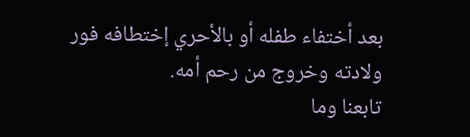بعد أختفاء طفله أو بالأحري إختطافه فور ولادته وخروج من رحم أمه.
تابعنا وما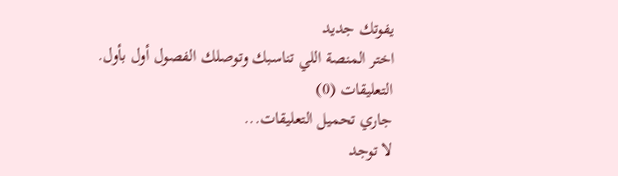يفوتك جديد
اختر المنصة اللي تناسبك وتوصلك الفصول أول بأول.
التعليقات (0)
جاري تحميل التعليقات...
لا توجد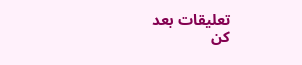تعليقات بعد
كن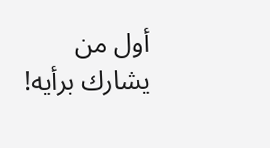أول من يشارك برأيه!